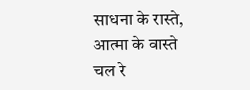साधना के रास्ते, आत्मा के वास्ते चल रे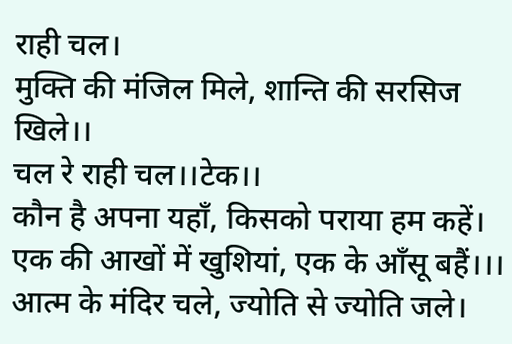राही चल।
मुक्ति की मंजिल मिले, शान्ति की सरसिज खिले।।
चल रे राही चल।।टेक।।
कौन है अपना यहाँ, किसको पराया हम कहें।
एक की आखों में खुशियां, एक के आँसू बहैं।।।
आत्म के मंदिर चले, ज्योति से ज्योति जले।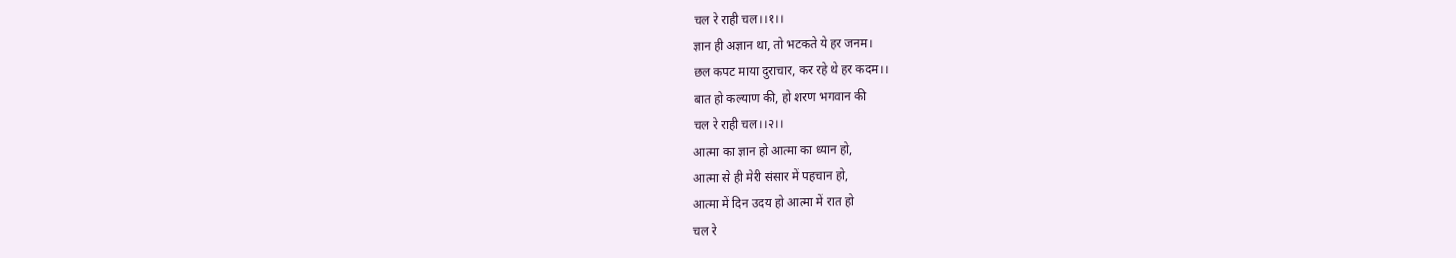चल रे राही चल।।१।।
ज्ञान ही अज्ञान था, तो भटकते ये हर जनम।
छल कपट माया दुराचार, कर रहे थे हर कदम।।
बात हो कल्याण की, हो शरण भगवान की
चल रे राही चल।।२।।
आत्मा का ज्ञान हो आत्मा का ध्यान हो,
आत्मा से ही मेरी संसार में पहचान हो,
आत्मा में दिन उदय हो आत्मा में रात हो
चल रे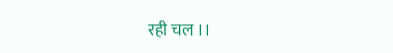रही चल ।।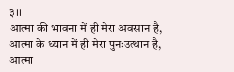३।।
आत्मा की भावना में ही मेरा अवसान है,
आत्मा के ध्यान में ही मेरा पुनःउत्थान है,
आत्मा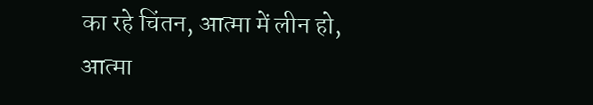का रहे चिंतन, आत्मा में लीन हो,
आत्मा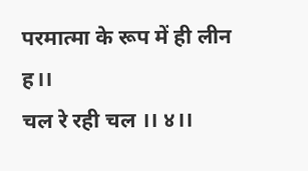परमात्मा के रूप में ही लीन ह।।
चल रे रही चल ।। ४।।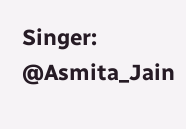Singer: @Asmita_Jain